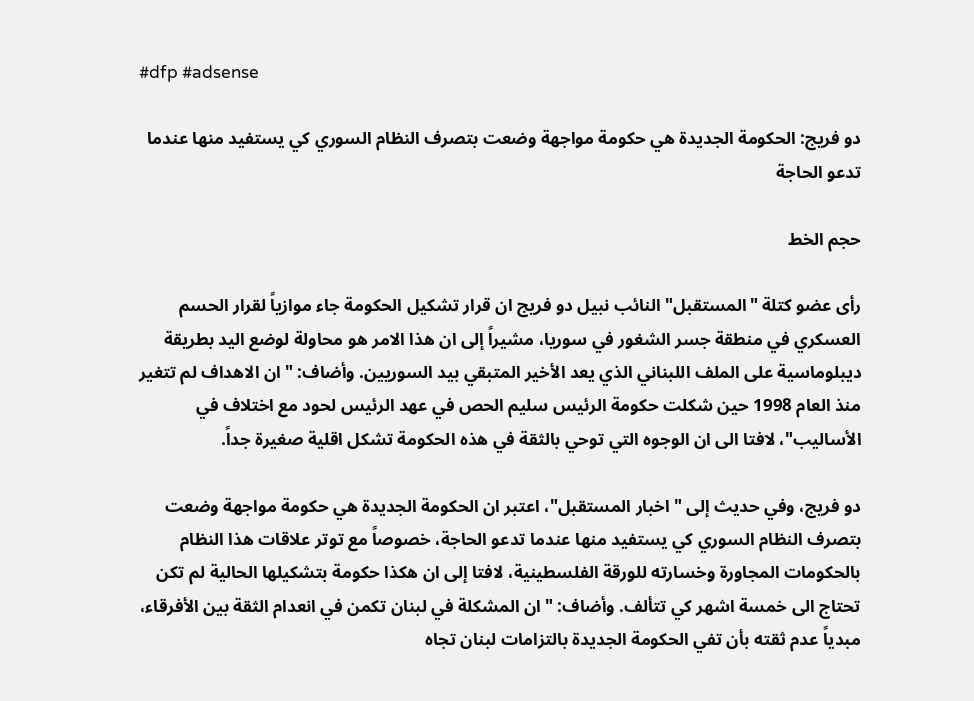#dfp #adsense

دو فريج: الحكومة الجديدة هي حكومة مواجهة وضعت بتصرف النظام السوري كي يستفيد منها عندما تدعو الحاجة

حجم الخط

رأى عضو كتلة "المستقبل" النائب نبيل دو فريج ان قرار تشكيل الحكومة جاء موازياً لقرار الحسم العسكري في منطقة جسر الشغور في سوريا، مشيراً إلى ان هذا الامر هو محاولة لوضع اليد بطريقة ديبلوماسية على الملف اللبناني الذي يعد الأخير المتبقي بيد السوريين. وأضاف: "ان الاهداف لم تتغير منذ العام 1998 حين شكلت حكومة الرئيس سليم الحص في عهد الرئيس لحود مع اختلاف في الأساليب"، لافتا الى ان الوجوه التي توحي بالثقة في هذه الحكومة تشكل اقلية صغيرة جداً.

دو فريج، وفي حديث إلى "اخبار المستقبل"، اعتبر ان الحكومة الجديدة هي حكومة مواجهة وضعت بتصرف النظام السوري كي يستفيد منها عندما تدعو الحاجة، خصوصاً مع توتر علاقات هذا النظام بالحكومات المجاورة وخسارته للورقة الفلسطينية، لافتا إلى ان هكذا حكومة بتشكيلها الحالية لم تكن تحتاج الى خمسة اشهر كي تتألف. وأضاف: "ان المشكلة في لبنان تكمن في انعدام الثقة بين الأفرقاء، مبدياً عدم ثقته بأن تفي الحكومة الجديدة بالتزامات لبنان تجاه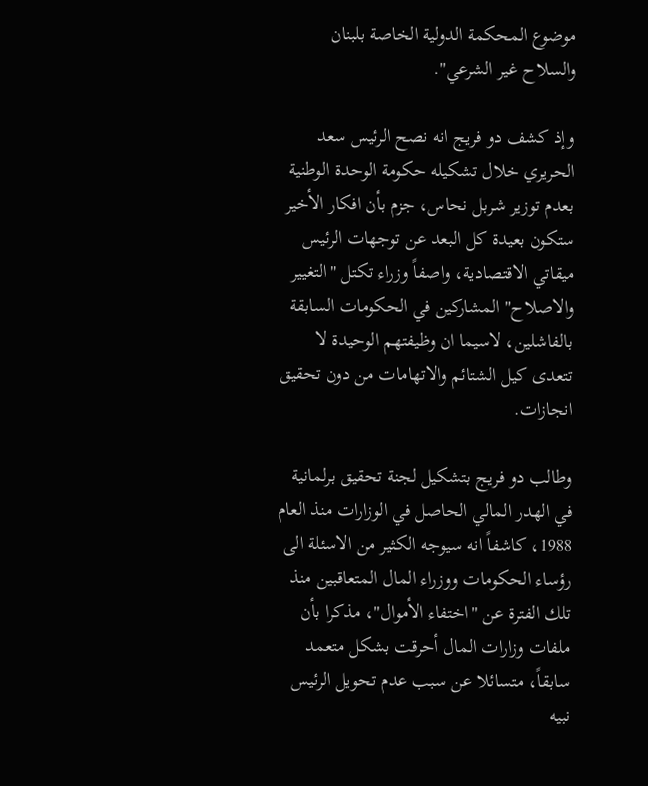موضوع المحكمة الدولية الخاصة بلبنان والسلاح غير الشرعي".

وإذ كشف دو فريج انه نصح الرئيس سعد الحريري خلال تشكيله حكومة الوحدة الوطنية بعدم توزير شربل نحاس، جزم بأن افكار الأخير ستكون بعيدة كل البعد عن توجهات الرئيس ميقاتي الاقتصادية، واصفاً وزراء تكتل "التغيير والاصلاح" المشاركين في الحكومات السابقة بالفاشلين، لاسيما ان وظيفتهم الوحيدة لا تتعدى كيل الشتائم والاتهامات من دون تحقيق انجازات.

وطالب دو فريج بتشكيل لجنة تحقيق برلمانية في الهدر المالي الحاصل في الوزارات منذ العام 1988، كاشفاً انه سيوجه الكثير من الاسئلة الى رؤساء الحكومات ووزراء المال المتعاقبين منذ تلك الفترة عن "اختفاء الأموال"، مذكرا بأن ملفات وزارات المال أحرقت بشكل متعمد سابقاً، متسائلا عن سبب عدم تحويل الرئيس نبيه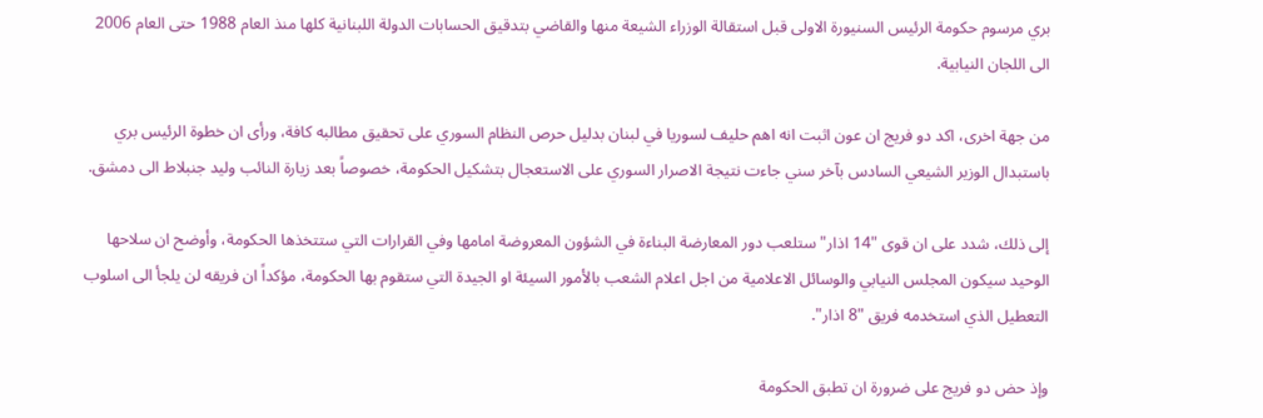بري مرسوم حكومة الرئيس السنيورة الاولى قبل استقالة الوزراء الشيعة منها والقاضي بتدقيق الحسابات الدولة اللبنانية كلها منذ العام 1988 حتى العام 2006 الى اللجان النيابية.

من جهة اخرى، اكد دو فريج ان عون اثبت انه اهم حليف لسوريا في لبنان بدليل حرص النظام السوري على تحقيق مطالبه كافة، ورأى ان خطوة الرئيس بري باستبدال الوزير الشيعي السادس بآخر سني جاءت نتيجة الاصرار السوري على الاستعجال بتشكيل الحكومة، خصوصاً بعد زيارة النائب وليد جنبلاط الى دمشق.

إلى ذلك، شدد على ان قوى "14 اذار" ستلعب دور المعارضة البناءة في الشؤون المعروضة امامها وفي القرارات التي ستتخذها الحكومة، وأوضح ان سلاحها الوحيد سيكون المجلس النيابي والوسائل الاعلامية من اجل اعلام الشعب بالأمور السيئة او الجيدة التي ستقوم بها الحكومة، مؤكداً ان فريقه لن يلجأ الى اسلوب التعطيل الذي استخدمه فريق "8 اذار".

وإذ حض دو فريج على ضرورة ان تطبق الحكومة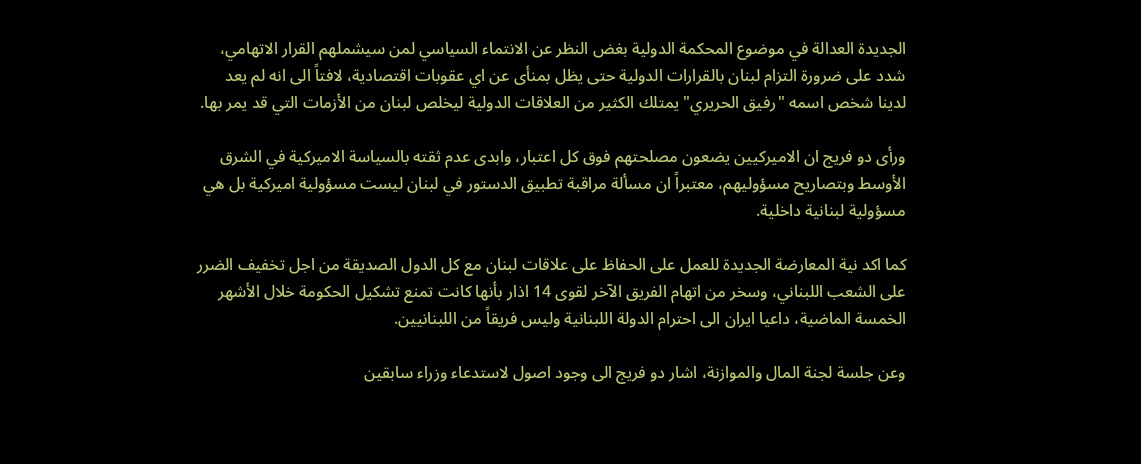الجديدة العدالة في موضوع المحكمة الدولية بغض النظر عن الانتماء السياسي لمن سيشملهم القرار الاتهامي، شدد على ضرورة التزام لبنان بالقرارات الدولية حتى يظل بمنأى عن اي عقوبات اقتصادية، لافتاً الى انه لم يعد لدينا شخص اسمه "رفيق الحريري" يمتلك الكثير من العلاقات الدولية ليخلص لبنان من الأزمات التي قد يمر بها.

ورأى دو فريج ان الاميركيين يضعون مصلحتهم فوق كل اعتبار، وابدى عدم ثقته بالسياسة الاميركية في الشرق الأوسط وبتصاريح مسؤوليهم، معتبراً ان مسألة مراقبة تطبيق الدستور في لبنان ليست مسؤولية اميركية بل هي مسؤولية لبنانية داخلية.

كما اكد نية المعارضة الجديدة للعمل على الحفاظ على علاقات لبنان مع كل الدول الصديقة من اجل تخفيف الضرر على الشعب اللبناني، وسخر من اتهام الفريق الآخر لقوى 14 اذار بأنها كانت تمنع تشكيل الحكومة خلال الأشهر الخمسة الماضية، داعيا ايران الى احترام الدولة اللبنانية وليس فريقاً من اللبنانيين.

وعن جلسة لجنة المال والموازنة، اشار دو فريج الى وجود اصول لاستدعاء وزراء سابقين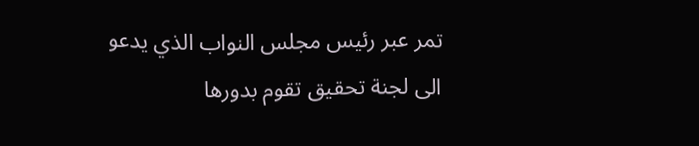تمر عبر رئيس مجلس النواب الذي يدعو الى لجنة تحقيق تقوم بدورها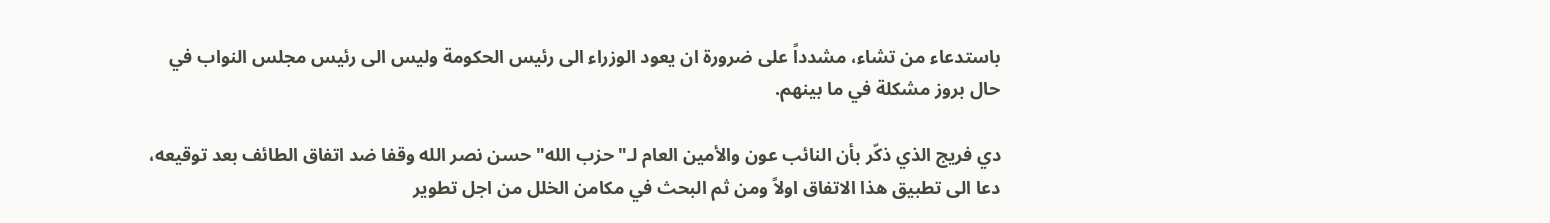باستدعاء من تشاء، مشدداً على ضرورة ان يعود الوزراء الى رئيس الحكومة وليس الى رئيس مجلس النواب في حال بروز مشكلة في ما بينهم.

دي فريج الذي ذكّر بأن النائب عون والأمين العام لـ"حزب الله" حسن نصر الله وقفا ضد اتفاق الطائف بعد توقيعه، دعا الى تطبيق هذا الاتفاق اولاً ومن ثم البحث في مكامن الخلل من اجل تطوير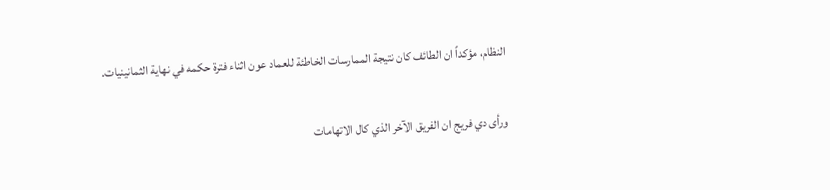النظام، مؤكداً ان الطائف كان نتيجة الممارسات الخاطئة للعماد عون اثناء فترة حكمه في نهاية الثمانينيات.

ورأى دي فريج ان الفريق الآخر الذي كال الاتهامات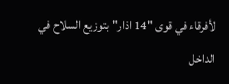لأفرقاء في قوى "14 اذار" بتوزيع السلاح في الداخل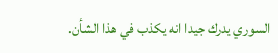السوري يدرك جيدا انه يكذب في هذا الشأن.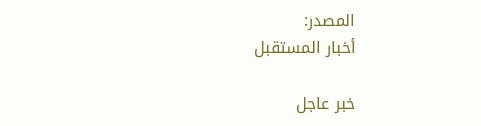المصدر:
أخبار المستقبل

خبر عاجل